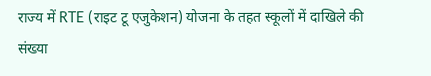राज्य में RTE (राइट टू एजुकेशन) योजना के तहत स्कूलों में दाखिले की संख्या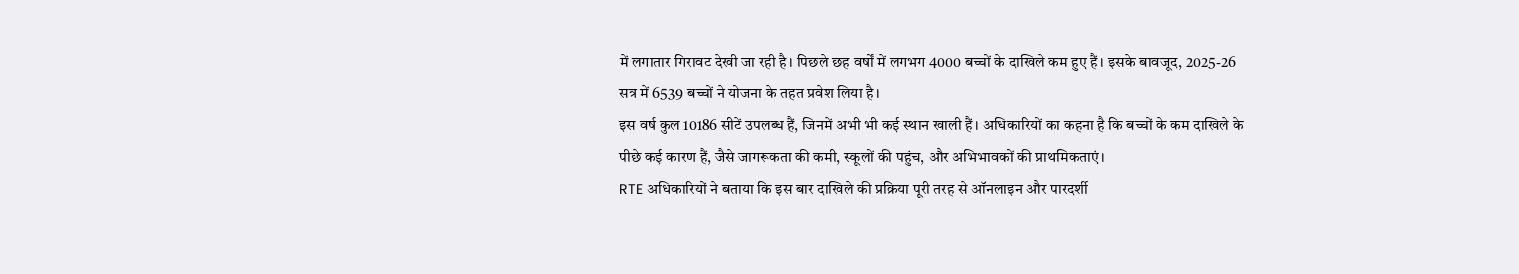में लगातार गिरावट देखी जा रही है। पिछले छह वर्षों में लगभग 4000 बच्चों के दाखिले कम हुए हैं। इसके बावजूद, 2025-26 सत्र में 6539 बच्चों ने योजना के तहत प्रवेश लिया है।
इस वर्ष कुल 10186 सीटें उपलब्ध हैं, जिनमें अभी भी कई स्थान खाली हैं। अधिकारियों का कहना है कि बच्चों के कम दाखिले के पीछे कई कारण हैं, जैसे जागरूकता की कमी, स्कूलों की पहुंच, और अभिभावकों की प्राथमिकताएं।
RTE अधिकारियों ने बताया कि इस बार दाखिले की प्रक्रिया पूरी तरह से ऑनलाइन और पारदर्शी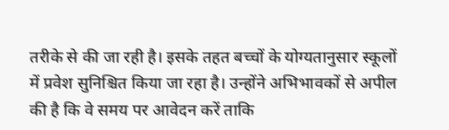तरीके से की जा रही है। इसके तहत बच्चों के योग्यतानुसार स्कूलों में प्रवेश सुनिश्चित किया जा रहा है। उन्होंने अभिभावकों से अपील की है कि वे समय पर आवेदन करें ताकि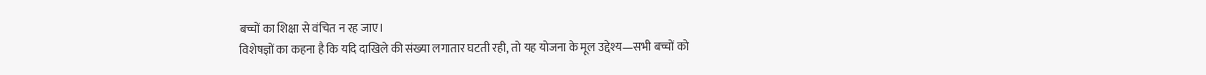बच्चों का शिक्षा से वंचित न रह जाए।
विशेषज्ञों का कहना है कि यदि दाखिले की संख्या लगातार घटती रही, तो यह योजना के मूल उद्देश्य—सभी बच्चों को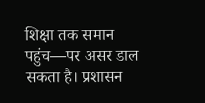शिक्षा तक समान पहुंच—पर असर डाल सकता है। प्रशासन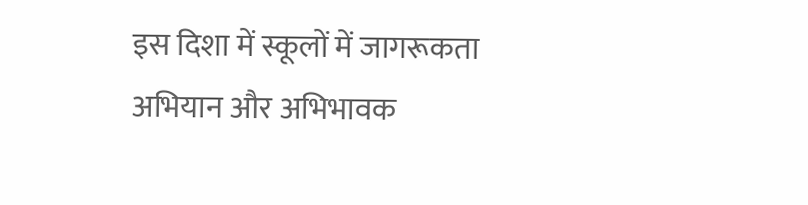इस दिशा में स्कूलों में जागरूकता अभियान और अभिभावक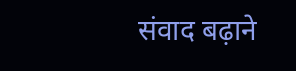संवाद बढ़ाने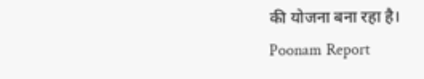की योजना बना रहा है।
Poonam Report